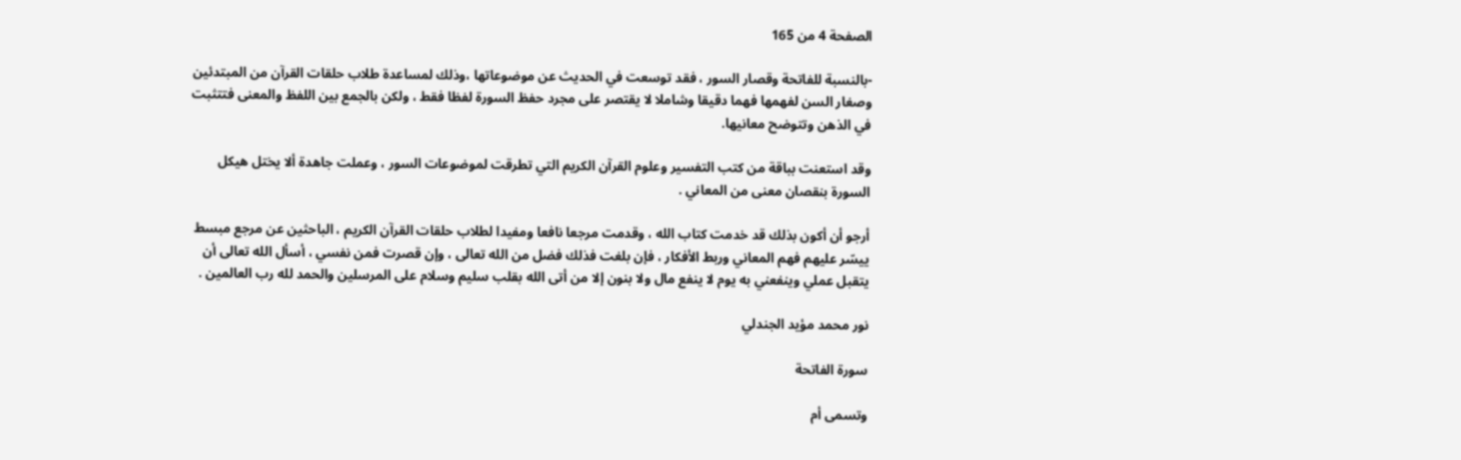الصفحة 4 من 165

-بالنسبة للفاتحة وقصار السور ، فقد توسعت في الحديث عن موضوعاتها ،وذلك لمساعدة طلاب حلقات القرآن من المبتدئين وصغار السن لفهمها فهما دقيقا وشاملا لا يقتصر على مجرد حفظ السورة لفظا فقط ، ولكن بالجمع بين اللفظ والمعنى فتتثبت في الذهن وتتوضح معانيها.

وقد استعنت بباقة من كتب التفسير وعلوم القرآن الكريم التي تطرقت لموضوعات السور ، وعملت جاهدة ألا يختل هيكل السورة بنقصان معنى من المعاني .

أرجو أن أكون بذلك قد خدمت كتاب الله ، وقدمت مرجعا نافعا ومفيدا لطلاب حلقات القرآن الكريم ، الباحثين عن مرجع مبسط ييسّر عليهم فهم المعاني وربط الأفكار ، فإن بلغت فذلك فضل من الله تعالى ، وإن قصرت فمن نفسي ، أسأل الله تعالى أن يتقبل عملي وينفعني به يوم لا ينفع مال ولا بنون إلا من أتى الله بقلب سليم وسلام على المرسلين والحمد لله رب العالمين .

نور محمد مؤيد الجندلي

سورة الفاتحة

وتسمى أم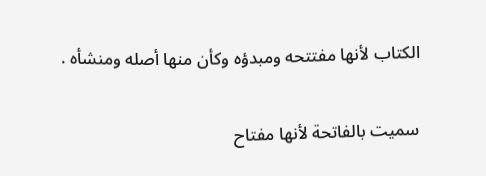الكتاب لأنها مفتتحه ومبدؤه وكأن منها أصله ومنشأه .

سميت بالفاتحة لأنها مفتاح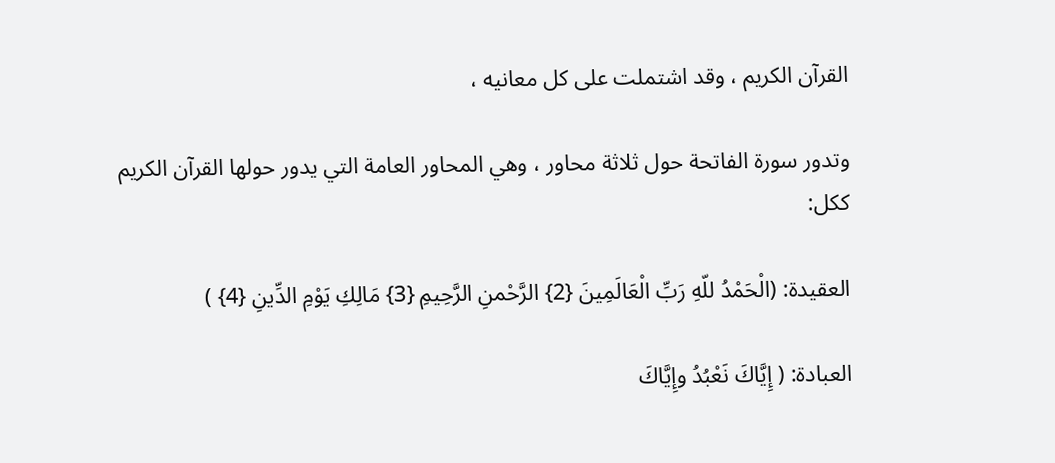القرآن الكريم ، وقد اشتملت على كل معانيه ،

وتدور سورة الفاتحة حول ثلاثة محاور ، وهي المحاور العامة التي يدور حولها القرآن الكريم ككل:

العقيدة: (الْحَمْدُ للّهِ رَبِّ الْعَالَمِينَ {2} الرَّحْمنِ الرَّحِيمِ {3} مَالِكِ يَوْمِ الدِّينِ {4} )

العبادة: ( إِيَّاكَ نَعْبُدُ وإِيَّاكَ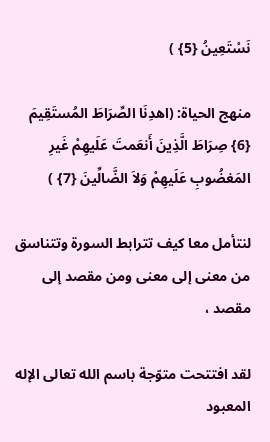نَسْتَعِينُ {5} )

منهج الحياة: (اهدِنَا الصِّرَاطَ المُستَقِيمَ {6} صِرَاطَ الَّذِينَ أَنعَمتَ عَلَيهِمْ غَيرِ المَغضُوبِ عَلَيهِمْ وَلاَ الضَّالِّينَ {7} )

لنتأمل معا كيف تترابط السورة وتتناسق من معنى إلى معنى ومن مقصد إلى مقصد ،

لقد افتتحت متوّجة باسم الله تعالى الإله المعبود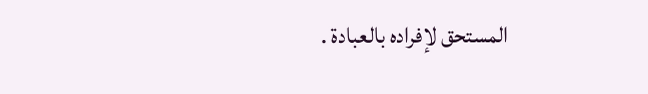المستحق لإفراده بالعبادة .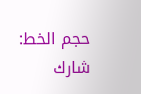حجم الخط:
شارك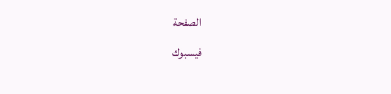الصفحة
فيسبوك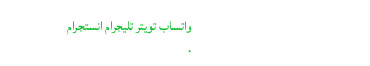واتساب تويتر تليجرام انستجرام
.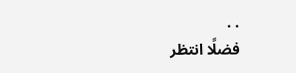. .
فضلًا انتظر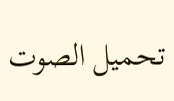تحميل الصوت